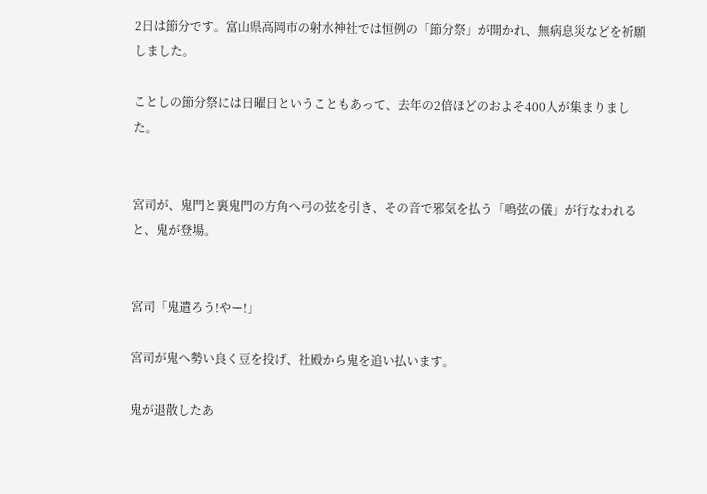2日は節分です。富山県高岡市の射水神社では恒例の「節分祭」が開かれ、無病息災などを祈願しました。

ことしの節分祭には日曜日ということもあって、去年の2倍ほどのおよそ400人が集まりました。


宮司が、鬼門と裏鬼門の方角へ弓の弦を引き、その音で邪気を払う「鳴弦の儀」が行なわれると、鬼が登場。


宮司「鬼遣ろう!やー!」

宮司が鬼へ勢い良く豆を投げ、社殿から鬼を追い払います。

鬼が退散したあ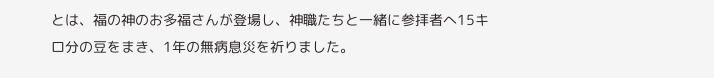とは、福の神のお多福さんが登場し、神職たちと一緒に参拝者へ15キロ分の豆をまき、1年の無病息災を祈りました。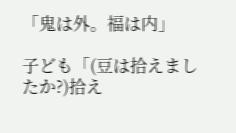「鬼は外。福は内」

子ども「(豆は拾えましたか?)拾え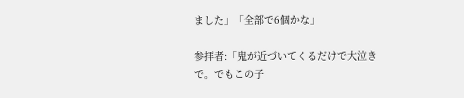ました」「全部で6個かな」

参拝者:「鬼が近づいてくるだけで大泣きで。でもこの子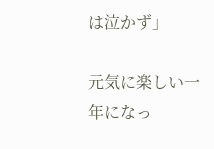は泣かず」

元気に楽しい一年になっ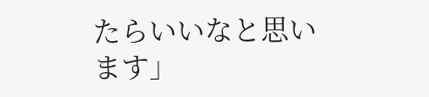たらいいなと思います」